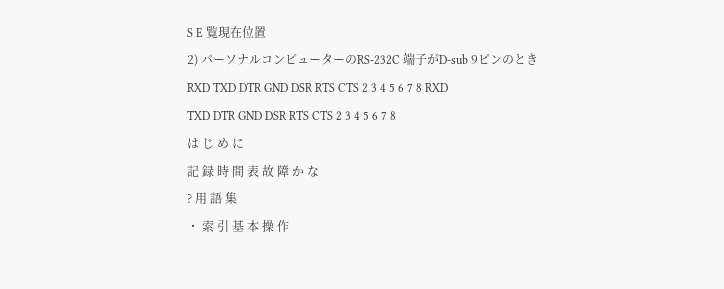S E 覧現在位置
2) パーソナルコンピューターのRS-232C 端子がD-sub 9ピンのとき
RXD TXD DTR GND DSR RTS CTS 2 3 4 5 6 7 8 RXD
TXD DTR GND DSR RTS CTS 2 3 4 5 6 7 8
は じ め に
記 録 時 間 表 故 障 か な
? 用 語 集
・ 索 引 基 本 操 作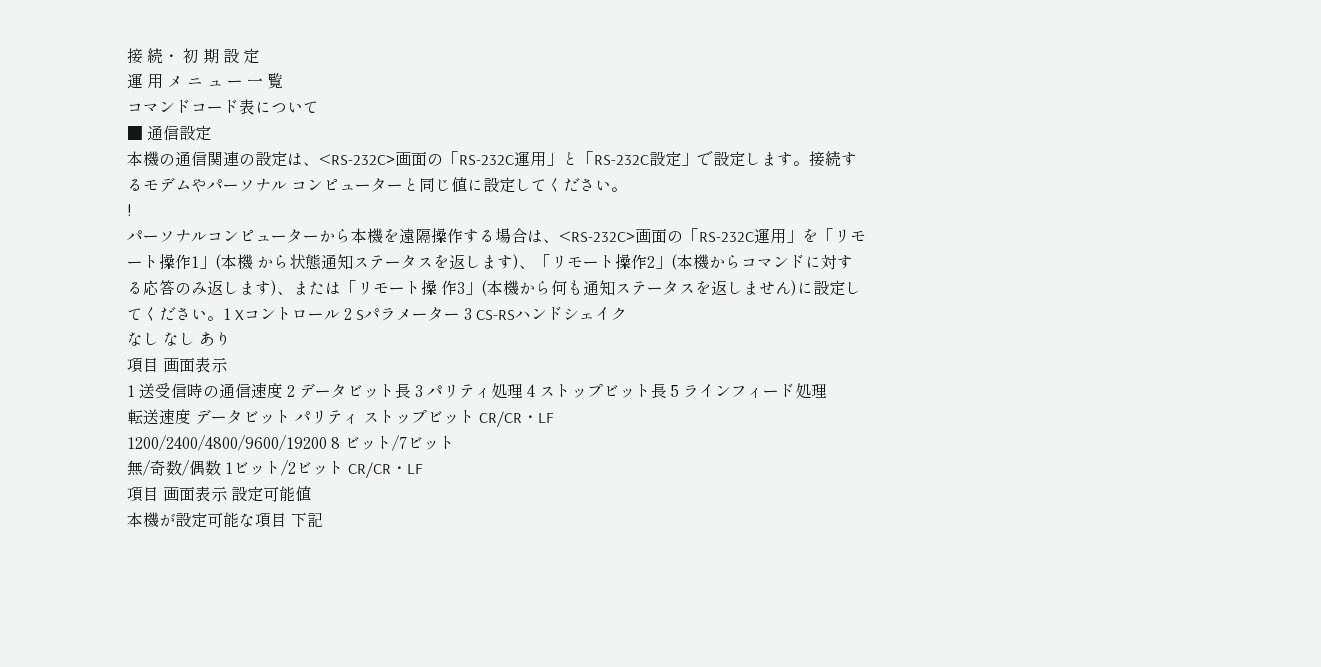接 続・ 初 期 設 定
運 用 メ ニ ュ ー 一 覧
コマンドコード表について
■ 通信設定
本機の通信関連の設定は、<RS-232C>画面の「RS-232C運用」と「RS-232C設定」で設定します。接続するモデムやパーソナル コンピューターと同じ値に設定してください。
!
パーソナルコンピューターから本機を遠隔操作する場合は、<RS-232C>画面の「RS-232C運用」を「リモート操作1」(本機 から状態通知ステータスを返します)、「リモート操作2」(本機からコマンドに対する応答のみ返します)、または「リモート操 作3」(本機から何も通知ステータスを返しません)に設定してください。1 Xコントロール 2 Sパラメーター 3 CS-RSハンドシェイク
なし なし あり
項目 画面表示
1 送受信時の通信速度 2 データビット長 3 パリティ処理 4 ストップビット長 5 ラインフィード処理
転送速度 データビット パリティ ストップビット CR/CR・LF
1200/2400/4800/9600/19200 8 ビット/7ビット
無/奇数/偶数 1ビット/2ビット CR/CR・LF
項目 画面表示 設定可能値
本機が設定可能な項目 下記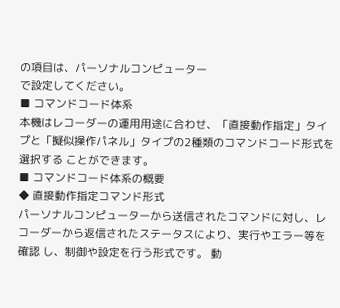の項目は、パーソナルコンピューター
で設定してください。
■ コマンドコード体系
本機はレコーダーの運用用途に合わせ、「直接動作指定」タイプと「擬似操作パネル」タイプの2種類のコマンドコード形式を選択する ことができます。
■ コマンドコード体系の概要
◆ 直接動作指定コマンド形式
パーソナルコンピューターから送信されたコマンドに対し、レコーダーから返信されたステータスにより、実行やエラー等を確認 し、制御や設定を行う形式です。 動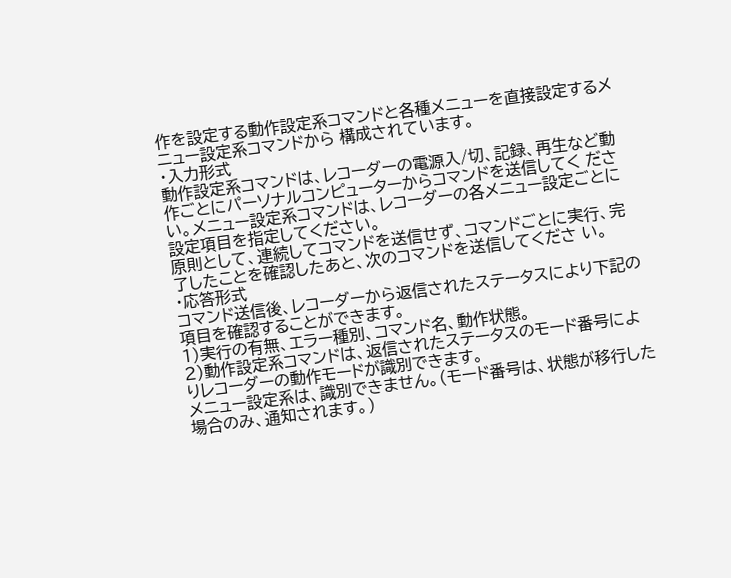作を設定する動作設定系コマンドと各種メニューを直接設定するメニュー設定系コマンドから 構成されています。
・入力形式
動作設定系コマンドは、レコーダーの電源入/切、記録、再生など動作ごとにパーソナルコンピューターからコマンドを送信してく ださい。メニュー設定系コマンドは、レコーダーの各メニュー設定ごとに設定項目を指定してください。
原則として、連続してコマンドを送信せず、コマンドごとに実行、完了したことを確認したあと、次のコマンドを送信してくださ い。
・応答形式
コマンド送信後、レコーダーから返信されたステータスにより下記の項目を確認することができます。
1)実行の有無、エラー種別、コマンド名、動作状態。
2)動作設定系コマンドは、返信されたステータスのモード番号によりレコーダーの動作モードが識別できます。
メニュー設定系は、識別できません。(モード番号は、状態が移行した場合のみ、通知されます。)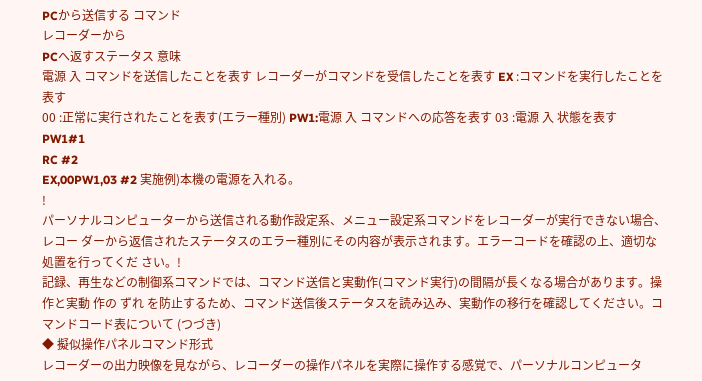PCから送信する コマンド
レコーダーから
PCへ返すステータス 意味
電源 入 コマンドを送信したことを表す レコーダーがコマンドを受信したことを表す EX :コマンドを実行したことを表す
00 :正常に実行されたことを表す(エラー種別) PW1:電源 入 コマンドへの応答を表す 03 :電源 入 状態を表す
PW1#1
RC #2
EX,00PW1,03 #2 実施例)本機の電源を入れる。
!
パーソナルコンピューターから送信される動作設定系、メニュー設定系コマンドをレコーダーが実行できない場合、レコー ダーから返信されたステータスのエラー種別にその内容が表示されます。エラーコードを確認の上、適切な処置を行ってくだ さい。!
記録、再生などの制御系コマンドでは、コマンド送信と実動作(コマンド実行)の間隔が長くなる場合があります。操作と実動 作の ずれ を防止するため、コマンド送信後ステータスを読み込み、実動作の移行を確認してください。コマンドコード表について (つづき)
◆ 擬似操作パネルコマンド形式
レコーダーの出力映像を見ながら、レコーダーの操作パネルを実際に操作する感覚で、パーソナルコンピュータ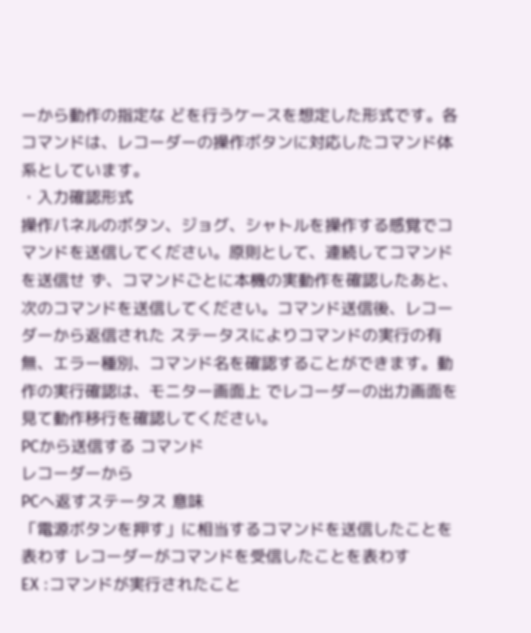ーから動作の指定な どを行うケースを想定した形式です。各コマンドは、レコーダーの操作ボタンに対応したコマンド体系としています。
・入力確認形式
操作パネルのボタン、ジョグ、シャトルを操作する感覚でコマンドを送信してください。原則として、連続してコマンドを送信せ ず、コマンドごとに本機の実動作を確認したあと、次のコマンドを送信してください。コマンド送信後、レコーダーから返信された ステータスによりコマンドの実行の有無、エラー種別、コマンド名を確認することができます。動作の実行確認は、モニター画面上 でレコーダーの出力画面を見て動作移行を確認してください。
PCから送信する コマンド
レコーダーから
PCへ返すステータス 意味
「電源ボタンを押す」に相当するコマンドを送信したことを表わす レコーダーがコマンドを受信したことを表わす
EX :コマンドが実行されたこと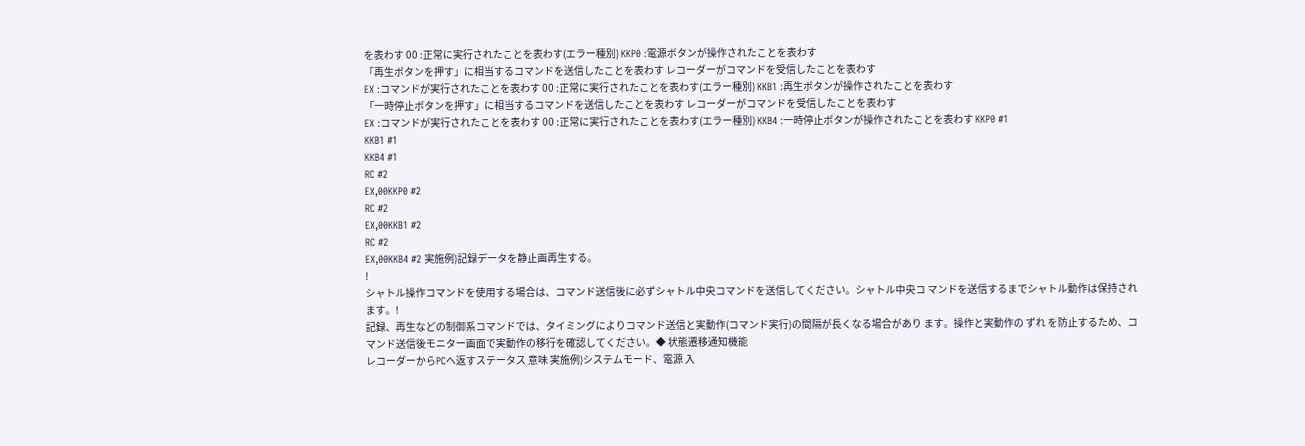を表わす 00 :正常に実行されたことを表わす(エラー種別) KKP0 :電源ボタンが操作されたことを表わす
「再生ボタンを押す」に相当するコマンドを送信したことを表わす レコーダーがコマンドを受信したことを表わす
EX :コマンドが実行されたことを表わす 00 :正常に実行されたことを表わす(エラー種別) KKB1 :再生ボタンが操作されたことを表わす
「一時停止ボタンを押す」に相当するコマンドを送信したことを表わす レコーダーがコマンドを受信したことを表わす
EX :コマンドが実行されたことを表わす 00 :正常に実行されたことを表わす(エラー種別) KKB4 :一時停止ボタンが操作されたことを表わす KKP0 #1
KKB1 #1
KKB4 #1
RC #2
EX,00KKP0 #2
RC #2
EX,00KKB1 #2
RC #2
EX,00KKB4 #2 実施例)記録データを静止画再生する。
!
シャトル操作コマンドを使用する場合は、コマンド送信後に必ずシャトル中央コマンドを送信してください。シャトル中央コ マンドを送信するまでシャトル動作は保持されます。!
記録、再生などの制御系コマンドでは、タイミングによりコマンド送信と実動作(コマンド実行)の間隔が長くなる場合があり ます。操作と実動作の ずれ を防止するため、コマンド送信後モニター画面で実動作の移行を確認してください。◆ 状態遷移通知機能
レコーダーからPCへ返すステータス 意味 実施例)システムモード、電源 入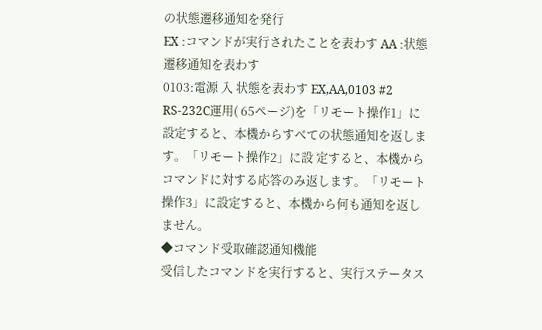の状態遷移通知を発行
EX :コマンドが実行されたことを表わす AA :状態遷移通知を表わす
0103:電源 入 状態を表わす EX,AA,0103 #2
RS-232C運用( 65ページ)を「リモート操作1」に設定すると、本機からすべての状態通知を返します。「リモート操作2」に設 定すると、本機からコマンドに対する応答のみ返します。「リモート操作3」に設定すると、本機から何も通知を返しません。
◆コマンド受取確認通知機能
受信したコマンドを実行すると、実行ステータス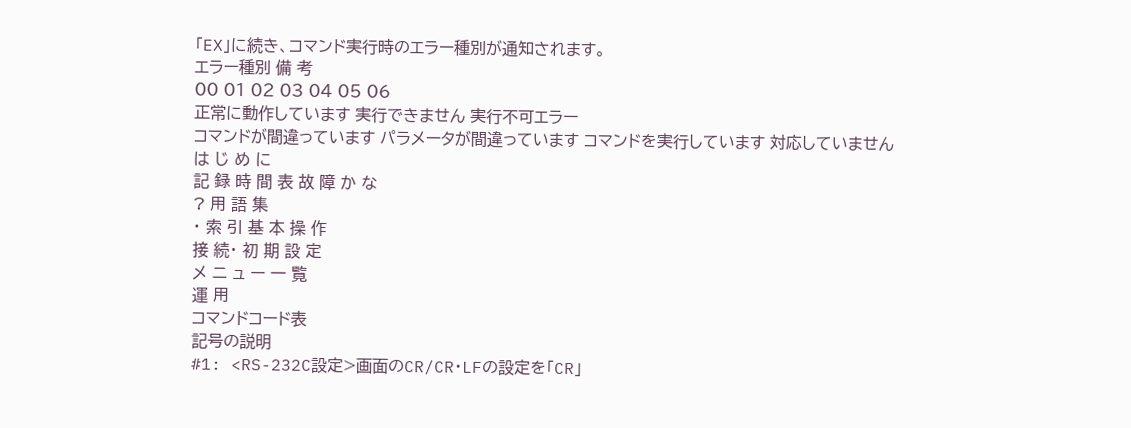「EX」に続き、コマンド実行時のエラー種別が通知されます。
エラー種別 備 考
00 01 02 03 04 05 06
正常に動作しています 実行できません 実行不可エラー
コマンドが間違っています パラメータが間違っています コマンドを実行しています 対応していません
は じ め に
記 録 時 間 表 故 障 か な
? 用 語 集
・ 索 引 基 本 操 作
接 続・ 初 期 設 定
メ ニ ュ ー 一 覧
運 用
コマンドコード表
記号の説明
#1: <RS-232C設定>画面のCR/CR・LFの設定を「CR」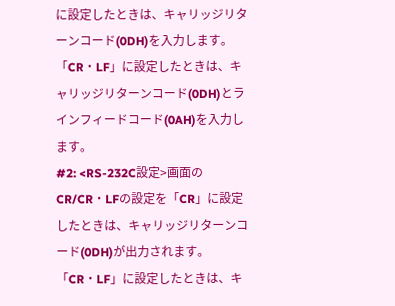に設定したときは、キャリッジリターンコード(0DH)を入力します。
「CR・LF」に設定したときは、キャリッジリターンコード(0DH)とラインフィードコード(0AH)を入力します。
#2: <RS-232C設定>画面のCR/CR・LFの設定を「CR」に設定したときは、キャリッジリターンコード(0DH)が出力されます。
「CR・LF」に設定したときは、キ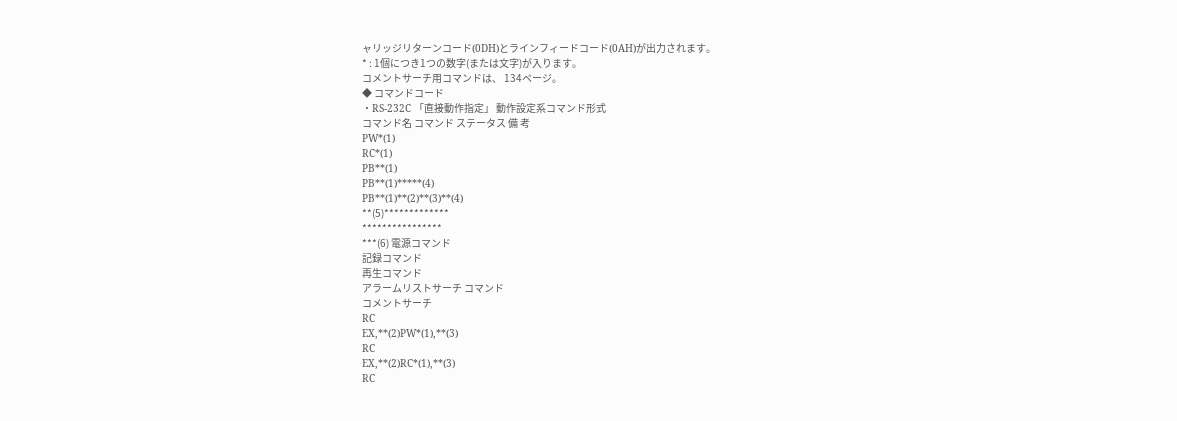ャリッジリターンコード(0DH)とラインフィードコード(0AH)が出力されます。
* : 1個につき1つの数字(または文字)が入ります。
コメントサーチ用コマンドは、 134ページ。
◆ コマンドコード
・RS-232C 「直接動作指定」 動作設定系コマンド形式
コマンド名 コマンド ステータス 備 考
PW*(1)
RC*(1)
PB**(1)
PB**(1)*****(4)
PB**(1)**(2)**(3)**(4)
**(5)*************
****************
***(6) 電源コマンド
記録コマンド
再生コマンド
アラームリストサーチ コマンド
コメントサーチ
RC
EX,**(2)PW*(1),**(3)
RC
EX,**(2)RC*(1),**(3)
RC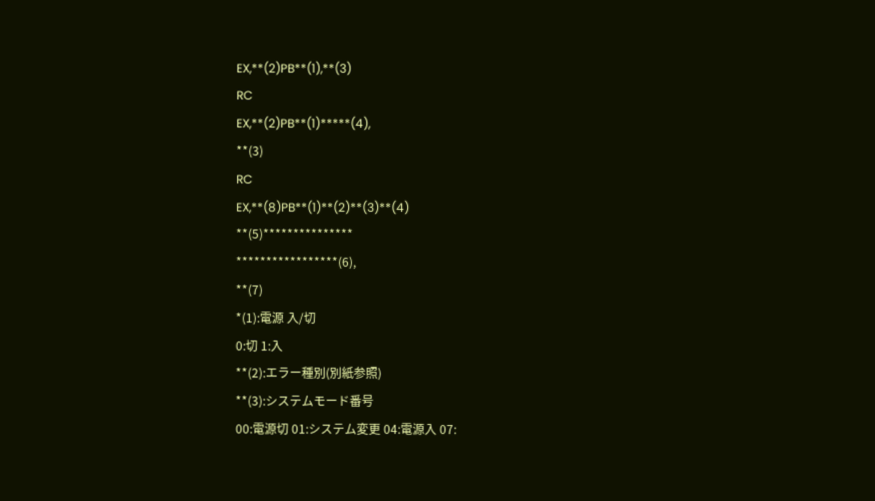EX,**(2)PB**(1),**(3)
RC
EX,**(2)PB**(1)*****(4),
**(3)
RC
EX,**(8)PB**(1)**(2)**(3)**(4)
**(5)***************
*****************(6),
**(7)
*(1):電源 入/切
0:切 1:入
**(2):エラー種別(別紙参照)
**(3):システムモード番号
00:電源切 01:システム変更 04:電源入 07: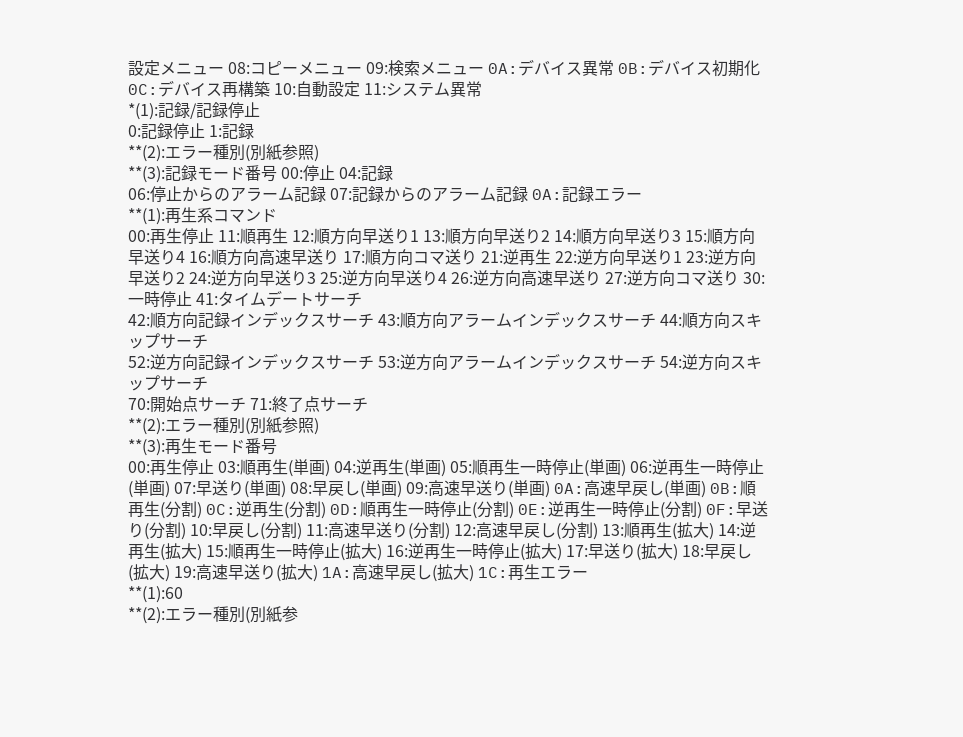設定メニュー 08:コピーメニュー 09:検索メニュー 0A:デバイス異常 0B:デバイス初期化 0C:デバイス再構築 10:自動設定 11:システム異常
*(1):記録/記録停止
0:記録停止 1:記録
**(2):エラー種別(別紙参照)
**(3):記録モード番号 00:停止 04:記録
06:停止からのアラーム記録 07:記録からのアラーム記録 0A:記録エラー
**(1):再生系コマンド
00:再生停止 11:順再生 12:順方向早送り1 13:順方向早送り2 14:順方向早送り3 15:順方向早送り4 16:順方向高速早送り 17:順方向コマ送り 21:逆再生 22:逆方向早送り1 23:逆方向早送り2 24:逆方向早送り3 25:逆方向早送り4 26:逆方向高速早送り 27:逆方向コマ送り 30:一時停止 41:タイムデートサーチ
42:順方向記録インデックスサーチ 43:順方向アラームインデックスサーチ 44:順方向スキップサーチ
52:逆方向記録インデックスサーチ 53:逆方向アラームインデックスサーチ 54:逆方向スキップサーチ
70:開始点サーチ 71:終了点サーチ
**(2):エラー種別(別紙参照)
**(3):再生モード番号
00:再生停止 03:順再生(単画) 04:逆再生(単画) 05:順再生一時停止(単画) 06:逆再生一時停止(単画) 07:早送り(単画) 08:早戻し(単画) 09:高速早送り(単画) 0A:高速早戻し(単画) 0B:順再生(分割) 0C:逆再生(分割) 0D:順再生一時停止(分割) 0E:逆再生一時停止(分割) 0F:早送り(分割) 10:早戻し(分割) 11:高速早送り(分割) 12:高速早戻し(分割) 13:順再生(拡大) 14:逆再生(拡大) 15:順再生一時停止(拡大) 16:逆再生一時停止(拡大) 17:早送り(拡大) 18:早戻し(拡大) 19:高速早送り(拡大) 1A:高速早戻し(拡大) 1C:再生エラー
**(1):60
**(2):エラー種別(別紙参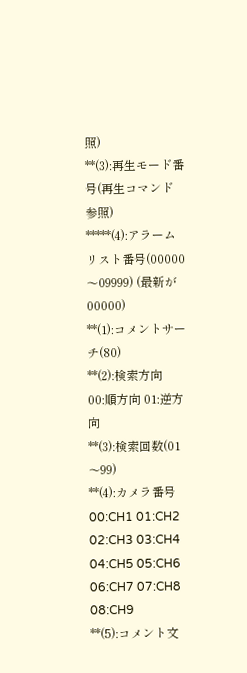照)
**(3):再生モード番号(再生コマンド参照)
*****(4):アラームリスト番号(00000〜09999) (最新が00000)
**(1):コメントサーチ(80)
**(2):検索方向
00:順方向 01:逆方向
**(3):検索回数(01〜99)
**(4):カメラ番号
00:CH1 01:CH2 02:CH3 03:CH4 04:CH5 05:CH6 06:CH7 07:CH8 08:CH9
**(5):コメント文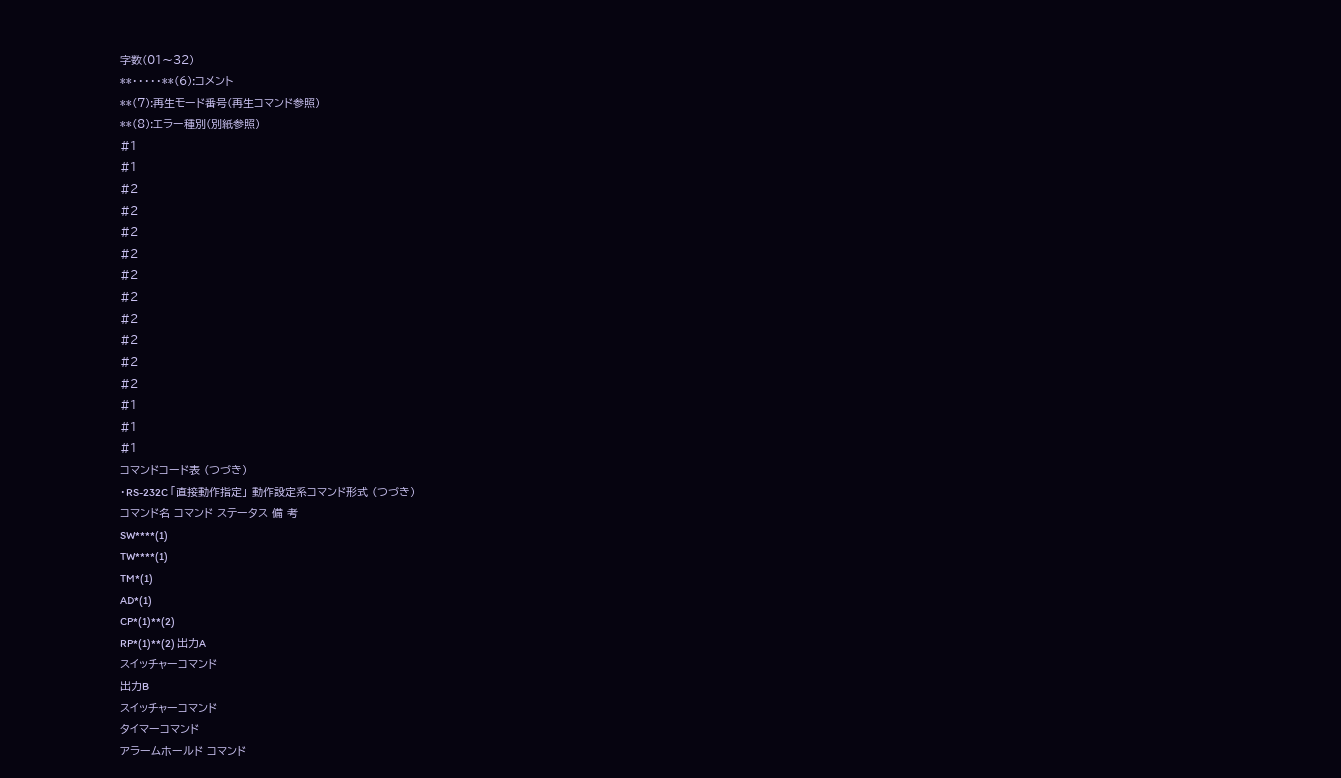字数(01〜32)
**・・・・・**(6):コメント
**(7):再生モード番号(再生コマンド参照)
**(8):エラー種別(別紙参照)
#1
#1
#2
#2
#2
#2
#2
#2
#2
#2
#2
#2
#1
#1
#1
コマンドコード表 (つづき)
・RS-232C 「直接動作指定」 動作設定系コマンド形式 (つづき)
コマンド名 コマンド ステータス 備 考
SW****(1)
TW****(1)
TM*(1)
AD*(1)
CP*(1)**(2)
RP*(1)**(2) 出力A
スイッチャーコマンド
出力B
スイッチャーコマンド
タイマーコマンド
アラームホールド コマンド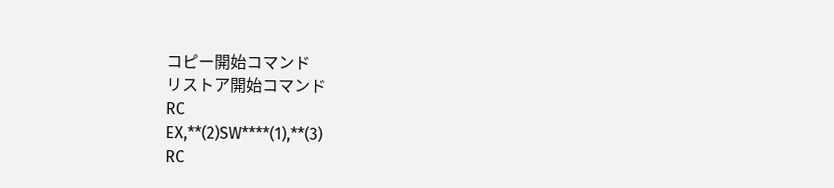コピー開始コマンド
リストア開始コマンド
RC
EX,**(2)SW****(1),**(3)
RC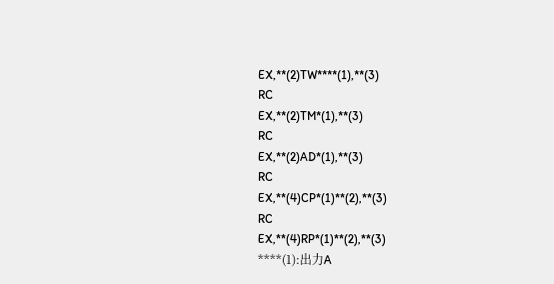EX,**(2)TW****(1),**(3)
RC
EX,**(2)TM*(1),**(3)
RC
EX,**(2)AD*(1),**(3)
RC
EX,**(4)CP*(1)**(2),**(3)
RC
EX,**(4)RP*(1)**(2),**(3)
****(1):出力A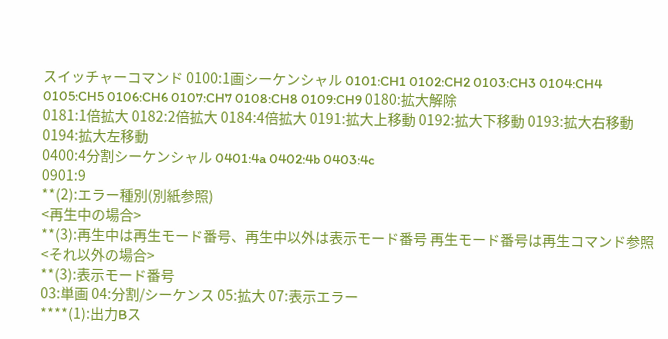スイッチャーコマンド 0100:1画シーケンシャル 0101:CH1 0102:CH2 0103:CH3 0104:CH4 0105:CH5 0106:CH6 0107:CH7 0108:CH8 0109:CH9 0180:拡大解除
0181:1倍拡大 0182:2倍拡大 0184:4倍拡大 0191:拡大上移動 0192:拡大下移動 0193:拡大右移動 0194:拡大左移動
0400:4分割シーケンシャル 0401:4a 0402:4b 0403:4c
0901:9
**(2):エラー種別(別紙参照)
<再生中の場合>
**(3):再生中は再生モード番号、再生中以外は表示モード番号 再生モード番号は再生コマンド参照
<それ以外の場合>
**(3):表示モード番号
03:単画 04:分割/シーケンス 05:拡大 07:表示エラー
****(1):出力Bス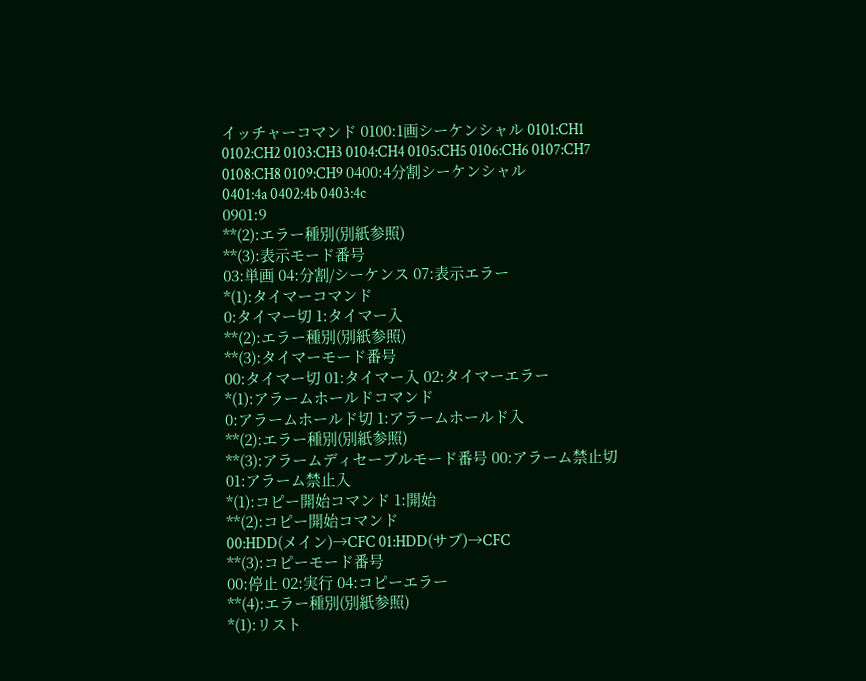イッチャーコマンド 0100:1画シーケンシャル 0101:CH1 0102:CH2 0103:CH3 0104:CH4 0105:CH5 0106:CH6 0107:CH7 0108:CH8 0109:CH9 0400:4分割シーケンシャル
0401:4a 0402:4b 0403:4c
0901:9
**(2):エラー種別(別紙参照)
**(3):表示モード番号
03:単画 04:分割/シーケンス 07:表示エラー
*(1):タイマーコマンド
0:タイマー切 1:タイマー入
**(2):エラー種別(別紙参照)
**(3):タイマーモード番号
00:タイマー切 01:タイマー入 02:タイマーエラー
*(1):アラームホールドコマンド
0:アラームホールド切 1:アラームホールド入
**(2):エラー種別(別紙参照)
**(3):アラームディセーブルモード番号 00:アラーム禁止切 01:アラーム禁止入
*(1):コピー開始コマンド 1:開始
**(2):コピー開始コマンド
00:HDD(メイン)→CFC 01:HDD(サブ)→CFC
**(3):コピーモード番号
00:停止 02:実行 04:コピーエラー
**(4):エラー種別(別紙参照)
*(1):リスト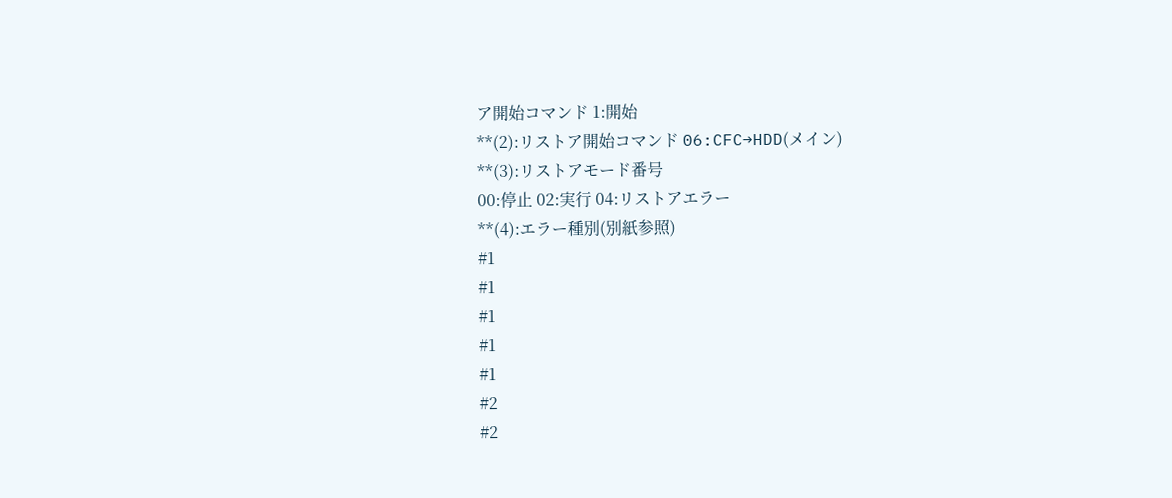ア開始コマンド 1:開始
**(2):リストア開始コマンド 06:CFC→HDD(メイン)
**(3):リストアモード番号
00:停止 02:実行 04:リストアエラー
**(4):エラー種別(別紙参照)
#1
#1
#1
#1
#1
#2
#2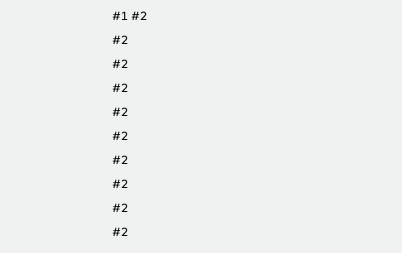#1 #2
#2
#2
#2
#2
#2
#2
#2
#2
#2